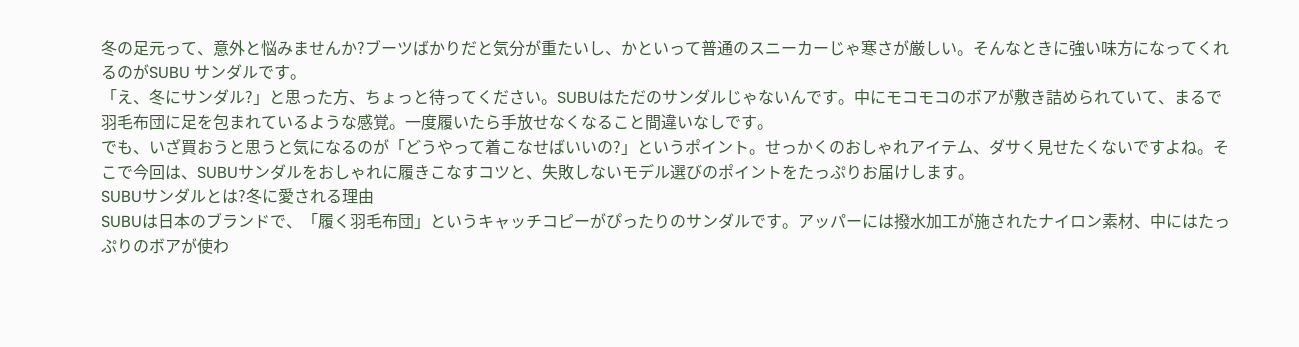冬の足元って、意外と悩みませんか?ブーツばかりだと気分が重たいし、かといって普通のスニーカーじゃ寒さが厳しい。そんなときに強い味方になってくれるのがSUBU サンダルです。
「え、冬にサンダル?」と思った方、ちょっと待ってください。SUBUはただのサンダルじゃないんです。中にモコモコのボアが敷き詰められていて、まるで羽毛布団に足を包まれているような感覚。一度履いたら手放せなくなること間違いなしです。
でも、いざ買おうと思うと気になるのが「どうやって着こなせばいいの?」というポイント。せっかくのおしゃれアイテム、ダサく見せたくないですよね。そこで今回は、SUBUサンダルをおしゃれに履きこなすコツと、失敗しないモデル選びのポイントをたっぷりお届けします。
SUBUサンダルとは?冬に愛される理由
SUBUは日本のブランドで、「履く羽毛布団」というキャッチコピーがぴったりのサンダルです。アッパーには撥水加工が施されたナイロン素材、中にはたっぷりのボアが使わ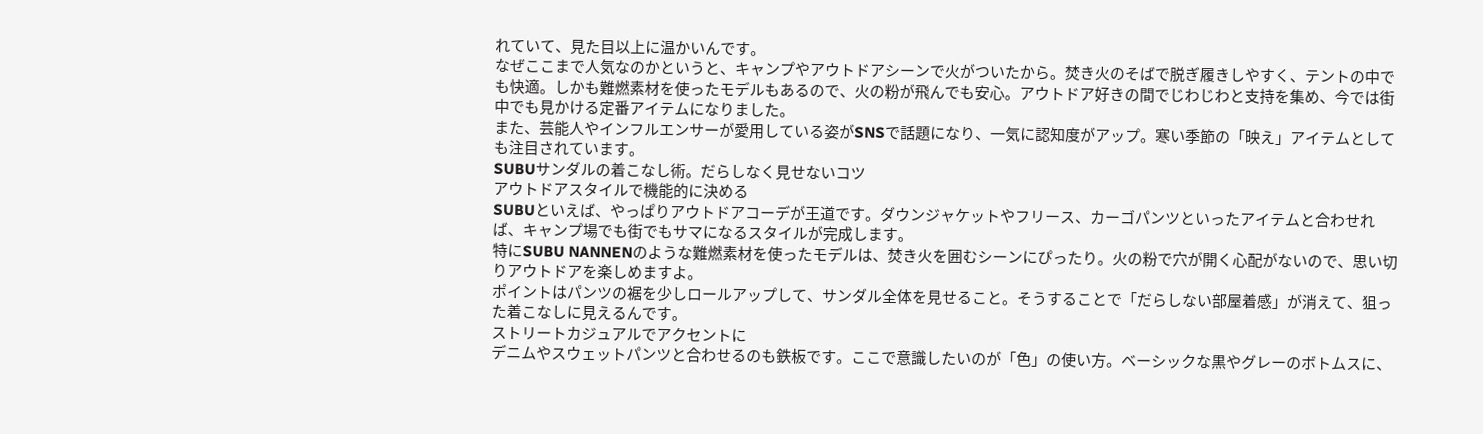れていて、見た目以上に温かいんです。
なぜここまで人気なのかというと、キャンプやアウトドアシーンで火がついたから。焚き火のそばで脱ぎ履きしやすく、テントの中でも快適。しかも難燃素材を使ったモデルもあるので、火の粉が飛んでも安心。アウトドア好きの間でじわじわと支持を集め、今では街中でも見かける定番アイテムになりました。
また、芸能人やインフルエンサーが愛用している姿がSNSで話題になり、一気に認知度がアップ。寒い季節の「映え」アイテムとしても注目されています。
SUBUサンダルの着こなし術。だらしなく見せないコツ
アウトドアスタイルで機能的に決める
SUBUといえば、やっぱりアウトドアコーデが王道です。ダウンジャケットやフリース、カーゴパンツといったアイテムと合わせれば、キャンプ場でも街でもサマになるスタイルが完成します。
特にSUBU NANNENのような難燃素材を使ったモデルは、焚き火を囲むシーンにぴったり。火の粉で穴が開く心配がないので、思い切りアウトドアを楽しめますよ。
ポイントはパンツの裾を少しロールアップして、サンダル全体を見せること。そうすることで「だらしない部屋着感」が消えて、狙った着こなしに見えるんです。
ストリートカジュアルでアクセントに
デニムやスウェットパンツと合わせるのも鉄板です。ここで意識したいのが「色」の使い方。ベーシックな黒やグレーのボトムスに、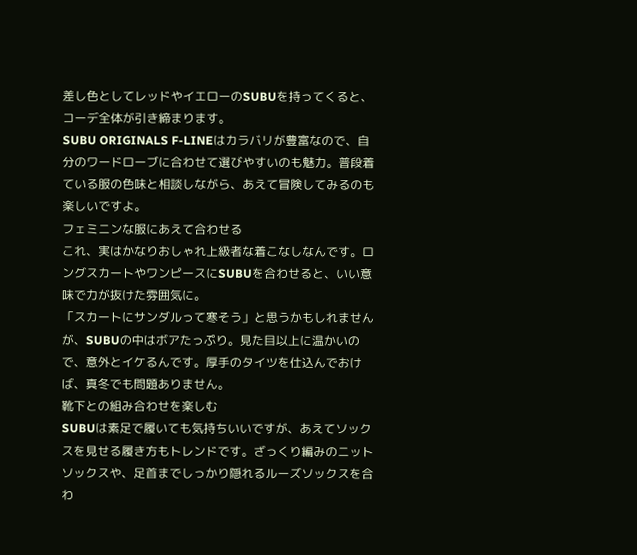差し色としてレッドやイエローのSUBUを持ってくると、コーデ全体が引き締まります。
SUBU ORIGINALS F-LINEはカラバリが豊富なので、自分のワードローブに合わせて選びやすいのも魅力。普段着ている服の色味と相談しながら、あえて冒険してみるのも楽しいですよ。
フェミニンな服にあえて合わせる
これ、実はかなりおしゃれ上級者な着こなしなんです。ロングスカートやワンピースにSUBUを合わせると、いい意味で力が抜けた雰囲気に。
「スカートにサンダルって寒そう」と思うかもしれませんが、SUBUの中はボアたっぷり。見た目以上に温かいので、意外とイケるんです。厚手のタイツを仕込んでおけば、真冬でも問題ありません。
靴下との組み合わせを楽しむ
SUBUは素足で履いても気持ちいいですが、あえてソックスを見せる履き方もトレンドです。ざっくり編みのニットソックスや、足首までしっかり隠れるルーズソックスを合わ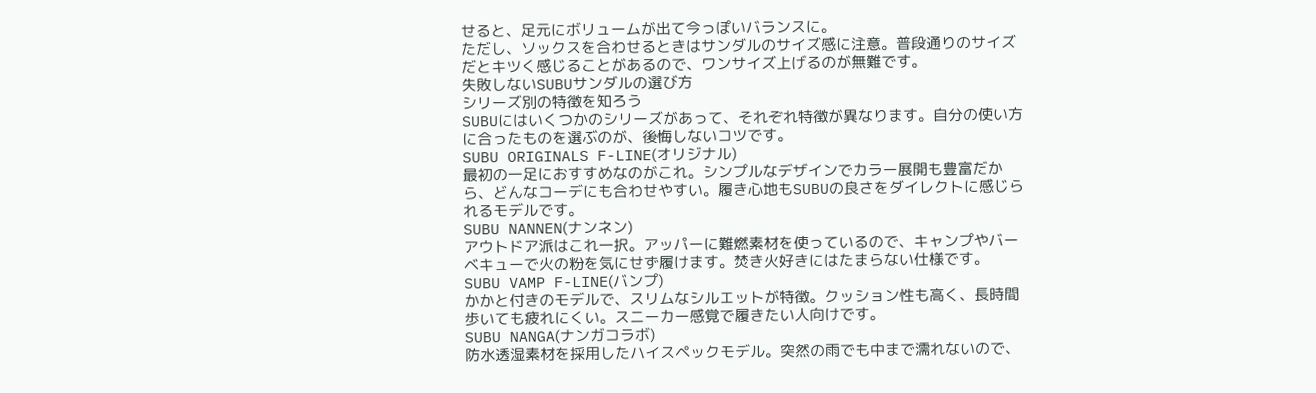せると、足元にボリュームが出て今っぽいバランスに。
ただし、ソックスを合わせるときはサンダルのサイズ感に注意。普段通りのサイズだとキツく感じることがあるので、ワンサイズ上げるのが無難です。
失敗しないSUBUサンダルの選び方
シリーズ別の特徴を知ろう
SUBUにはいくつかのシリーズがあって、それぞれ特徴が異なります。自分の使い方に合ったものを選ぶのが、後悔しないコツです。
SUBU ORIGINALS F-LINE(オリジナル)
最初の一足におすすめなのがこれ。シンプルなデザインでカラー展開も豊富だから、どんなコーデにも合わせやすい。履き心地もSUBUの良さをダイレクトに感じられるモデルです。
SUBU NANNEN(ナンネン)
アウトドア派はこれ一択。アッパーに難燃素材を使っているので、キャンプやバーベキューで火の粉を気にせず履けます。焚き火好きにはたまらない仕様です。
SUBU VAMP F-LINE(バンプ)
かかと付きのモデルで、スリムなシルエットが特徴。クッション性も高く、長時間歩いても疲れにくい。スニーカー感覚で履きたい人向けです。
SUBU NANGA(ナンガコラボ)
防水透湿素材を採用したハイスペックモデル。突然の雨でも中まで濡れないので、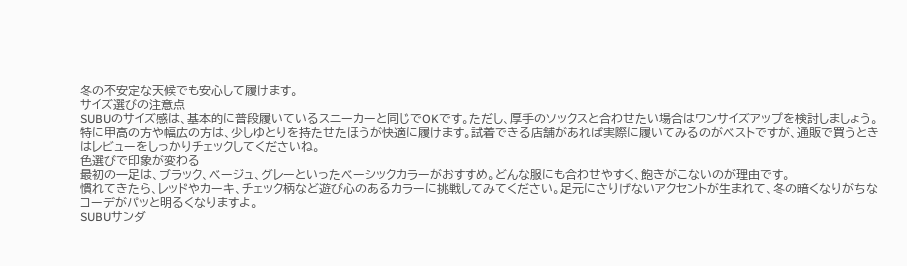冬の不安定な天候でも安心して履けます。
サイズ選びの注意点
SUBUのサイズ感は、基本的に普段履いているスニーカーと同じでOKです。ただし、厚手のソックスと合わせたい場合はワンサイズアップを検討しましょう。
特に甲高の方や幅広の方は、少しゆとりを持たせたほうが快適に履けます。試着できる店舗があれば実際に履いてみるのがベストですが、通販で買うときはレビューをしっかりチェックしてくださいね。
色選びで印象が変わる
最初の一足は、ブラック、ベージュ、グレーといったベーシックカラーがおすすめ。どんな服にも合わせやすく、飽きがこないのが理由です。
慣れてきたら、レッドやカーキ、チェック柄など遊び心のあるカラーに挑戦してみてください。足元にさりげないアクセントが生まれて、冬の暗くなりがちなコーデがパッと明るくなりますよ。
SUBUサンダ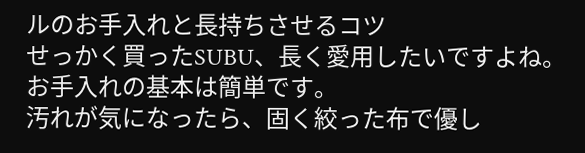ルのお手入れと長持ちさせるコツ
せっかく買ったSUBU、長く愛用したいですよね。お手入れの基本は簡単です。
汚れが気になったら、固く絞った布で優し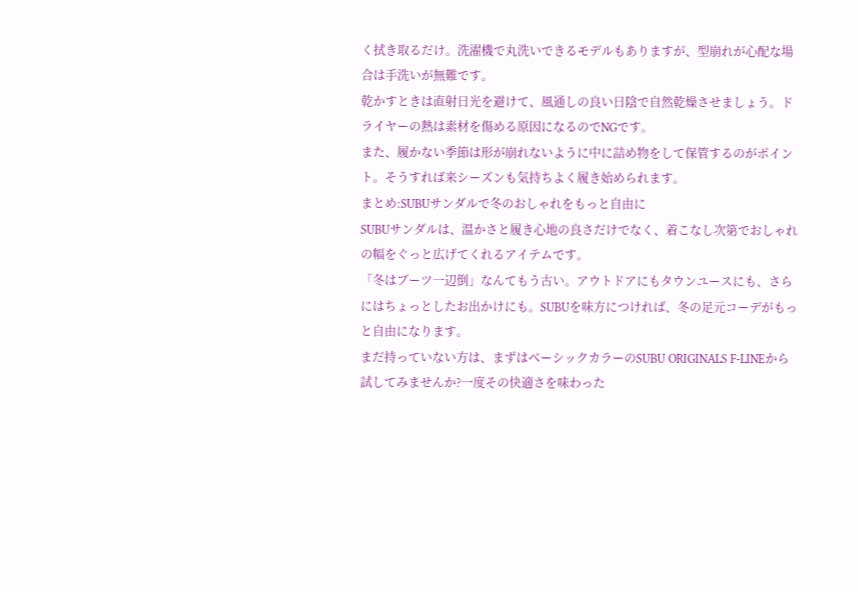く拭き取るだけ。洗濯機で丸洗いできるモデルもありますが、型崩れが心配な場合は手洗いが無難です。
乾かすときは直射日光を避けて、風通しの良い日陰で自然乾燥させましょう。ドライヤーの熱は素材を傷める原因になるのでNGです。
また、履かない季節は形が崩れないように中に詰め物をして保管するのがポイント。そうすれば来シーズンも気持ちよく履き始められます。
まとめ:SUBUサンダルで冬のおしゃれをもっと自由に
SUBUサンダルは、温かさと履き心地の良さだけでなく、着こなし次第でおしゃれの幅をぐっと広げてくれるアイテムです。
「冬はブーツ一辺倒」なんてもう古い。アウトドアにもタウンユースにも、さらにはちょっとしたお出かけにも。SUBUを味方につければ、冬の足元コーデがもっと自由になります。
まだ持っていない方は、まずはベーシックカラーのSUBU ORIGINALS F-LINEから試してみませんか?一度その快適さを味わった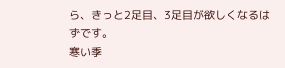ら、きっと2足目、3足目が欲しくなるはずです。
寒い季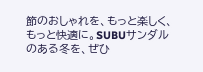節のおしゃれを、もっと楽しく、もっと快適に。SUBUサンダルのある冬を、ぜひ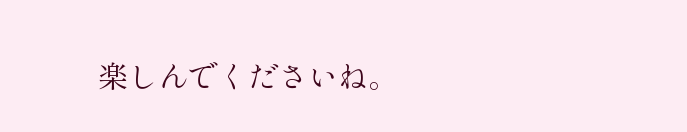楽しんでくださいね。